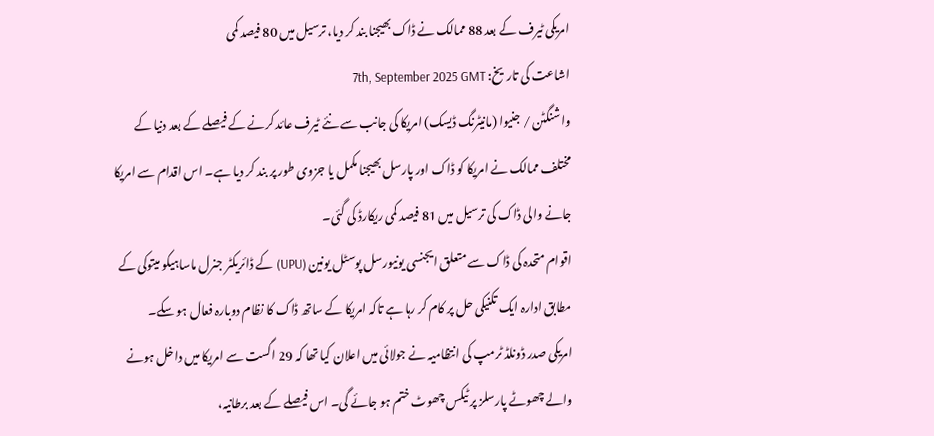امریکی ٹیرف کے بعد 88 ممالک نے ڈاک بھیجنا بند کر دیا، ترسیل میں 80 فیصد کمی
اشاعت کی تاریخ: 7th, September 2025 GMT
واشنگٹن / جنیوا (مانیٹرنگ ڈیسک) امریکا کی جانب سے نئے ٹیرف عائد کرنے کے فیصلے کے بعد دنیا کے مختلف ممالک نے امریکا کو ڈاک اور پارسل بھیجنا مکمل یا جزوی طور پر بند کر دیا ہے۔ اس اقدام سے امریکا جانے والی ڈاک کی ترسیل میں 81 فیصد کمی ریکارڈ کی گئی۔
اقوام متحدہ کی ڈاک سے متعلق ایجنسی یونیورسل پوسٹل یونین (UPU) کے ڈائریکٹر جنرل ماساہیکو میتوکی کے مطابق ادارہ ایک تکنیکی حل پر کام کر رہا ہے تاکہ امریکا کے ساتھ ڈاک کا نظام دوبارہ فعال ہو سکے۔
امریکی صدر ڈونلڈ ٹرمپ کی انتظامیہ نے جولائی میں اعلان کیا تھا کہ 29 اگست سے امریکا میں داخل ہونے والے چھوٹے پارسلز پر ٹیکس چھوٹ ختم ہو جائے گی۔ اس فیصلے کے بعد برطانیہ،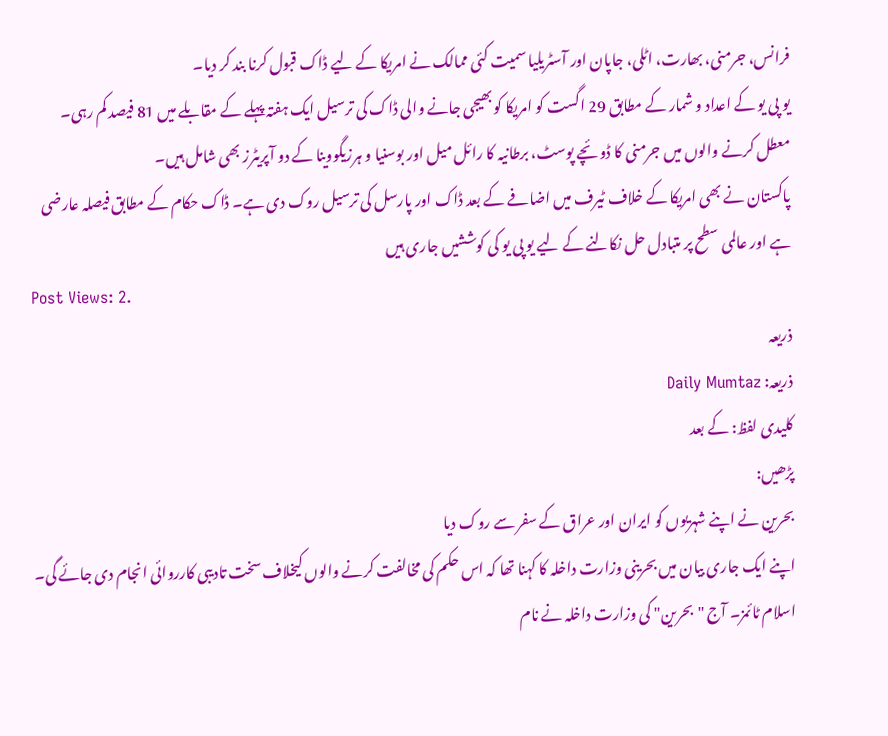فرانس، جرمنی، بھارت، اٹلی، جاپان اور آسٹریلیا سمیت کئی ممالک نے امریکا کے لیے ڈاک قبول کرنا بند کر دیا۔
یو پی یو کے اعداد و شمار کے مطابق 29 اگست کو امریکا کو بھیجی جانے والی ڈاک کی ترسیل ایک ہفتہ پہلے کے مقابلے میں 81 فیصد کم رہی۔ معطل کرنے والوں میں جرمنی کا ڈوئچے پوسٹ، برطانیہ کا رائل میل اور بوسنیا و ہرزیگووینا کے دو آپریٹرز بھی شامل ہیں۔
پاکستان نے بھی امریکا کے خلاف ٹیرف میں اضافے کے بعد ڈاک اور پارسل کی ترسیل روک دی ہے۔ ڈاک حکام کے مطابق فیصلہ عارضی ہے اور عالمی سطح پر متبادل حل نکالنے کے لیے یو پی یو کی کوششیں جاری ہیں
Post Views: 2.
ذریعہ
ذریعہ: Daily Mumtaz
کلیدی لفظ: کے بعد
پڑھیں:
بحرین نے اپنے شہریوں کو ایران اور عراق کے سفر سے روک دیا
اپنے ایک جاری بیان میں بحرینی وزارت داخلہ کا کہنا تھا کہ اس حکم کی مخالفت کرنے والوں کیخلاف سخت تادیبی کارروائی انجام دی جائے گی۔ اسلام ٹائمز۔ آج "بحرین" کی وزارت داخلہ نے نام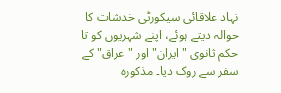نہاد علاقائی سیکورٹی خدشات کا حوالہ دیتے ہوئے، اپنے شہریوں کو تا حکم ثانوی "ایران" اور "عراق" کے سفر سے روک دیا۔ مذکورہ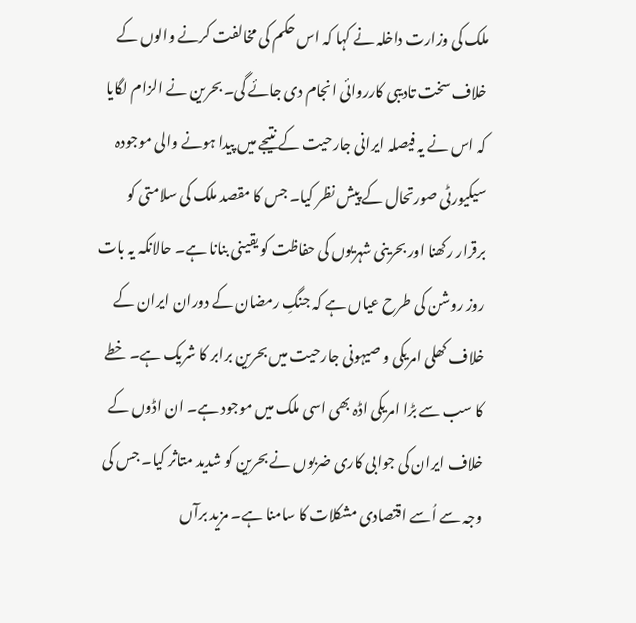ملک کی وزارت داخلہ نے کہا کہ اس حکم کی مخالفت کرنے والوں کے خلاف سخت تادیبی کارروائی انجام دی جائے گی۔ بحرین نے الزام لگایا کہ اس نے یہ فیصلہ ایرانی جارحیت کے نتیجے میں پیدا ہونے والی موجودہ سیکیورٹی صورتحال کے پیش نظر کیا۔ جس کا مقصد ملک کی سلامتی کو برقرار رکھنا اور بحرینی شہریوں کی حفاظت کو یقینی بنانا ہے۔ حالانکہ یہ بات روز روشن کی طرح عیاں ہے کہ جنگِ رمضان کے دوران ایران کے خلاف کھلی امریکی و صیہونی جارحیت میں بحرین برابر کا شریک ہے۔ خطے کا سب سے بڑا امریکی اڈہ بھی اسی ملک میں موجود ہے۔ ان اڈوں کے خلاف ایران کی جوابی کاری ضربوں نے بحرین کو شدید متاثر کیا۔ جس کی وجہ سے اُسے اقتصادی مشکلات کا سامنا ہے۔ مزید برآں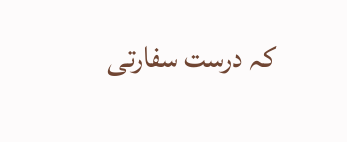کہ درست سفارتی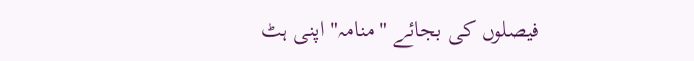فیصلوں کی بجائے "منامہ" اپنی ہٹ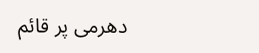دھرمی پر قائم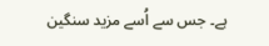ہے۔ جس سے اُسے مزید سنگین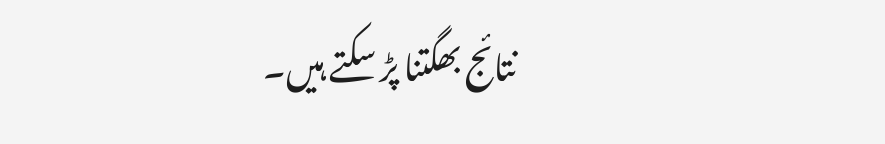نتائج بھگتنا پڑ سکتے ہیں۔